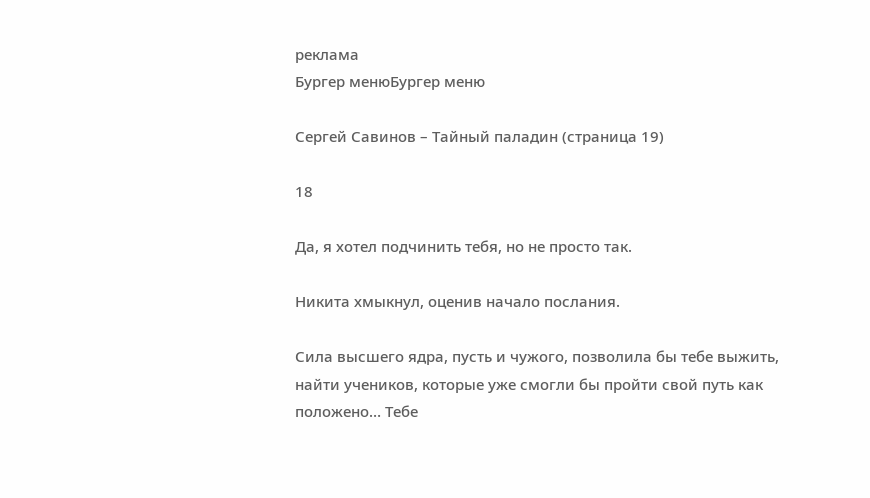реклама
Бургер менюБургер меню

Сергей Савинов – Тайный паладин (страница 19)

18

Да, я хотел подчинить тебя, но не просто так.

Никита хмыкнул, оценив начало послания.

Сила высшего ядра, пусть и чужого, позволила бы тебе выжить, найти учеников, которые уже смогли бы пройти свой путь как положено… Тебе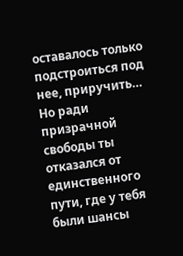оставалось только подстроиться под нее, приручить… Но ради призрачной свободы ты отказался от единственного пути, где у тебя были шансы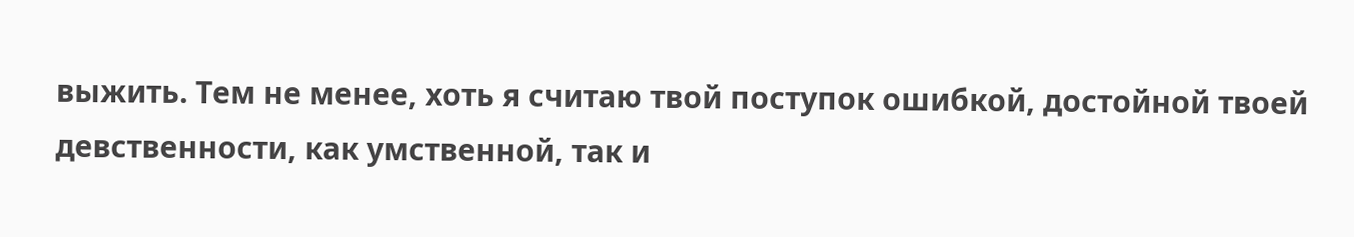выжить. Тем не менее, хоть я считаю твой поступок ошибкой, достойной твоей девственности, как умственной, так и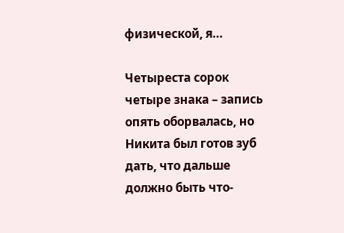физической, я…

Четыреста сорок четыре знака – запись опять оборвалась, но Никита был готов зуб дать, что дальше должно быть что-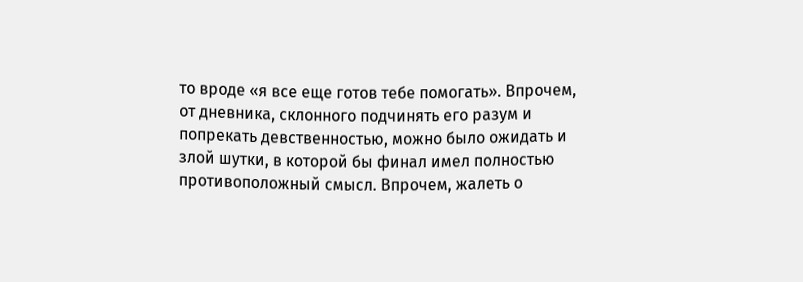то вроде «я все еще готов тебе помогать». Впрочем, от дневника, склонного подчинять его разум и попрекать девственностью, можно было ожидать и злой шутки, в которой бы финал имел полностью противоположный смысл. Впрочем, жалеть о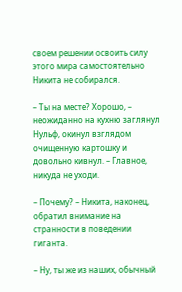своем решении освоить силу этого мира самостоятельно Никита не собирался.

– Ты на месте? Хорошо, – неожиданно на кухню заглянул Нульф, окинул взглядом очищенную картошку и довольно кивнул. – Главное, никуда не уходи.

– Почему? – Никита, наконец, обратил внимание на странности в поведении гиганта.

– Ну, ты же из наших, обычный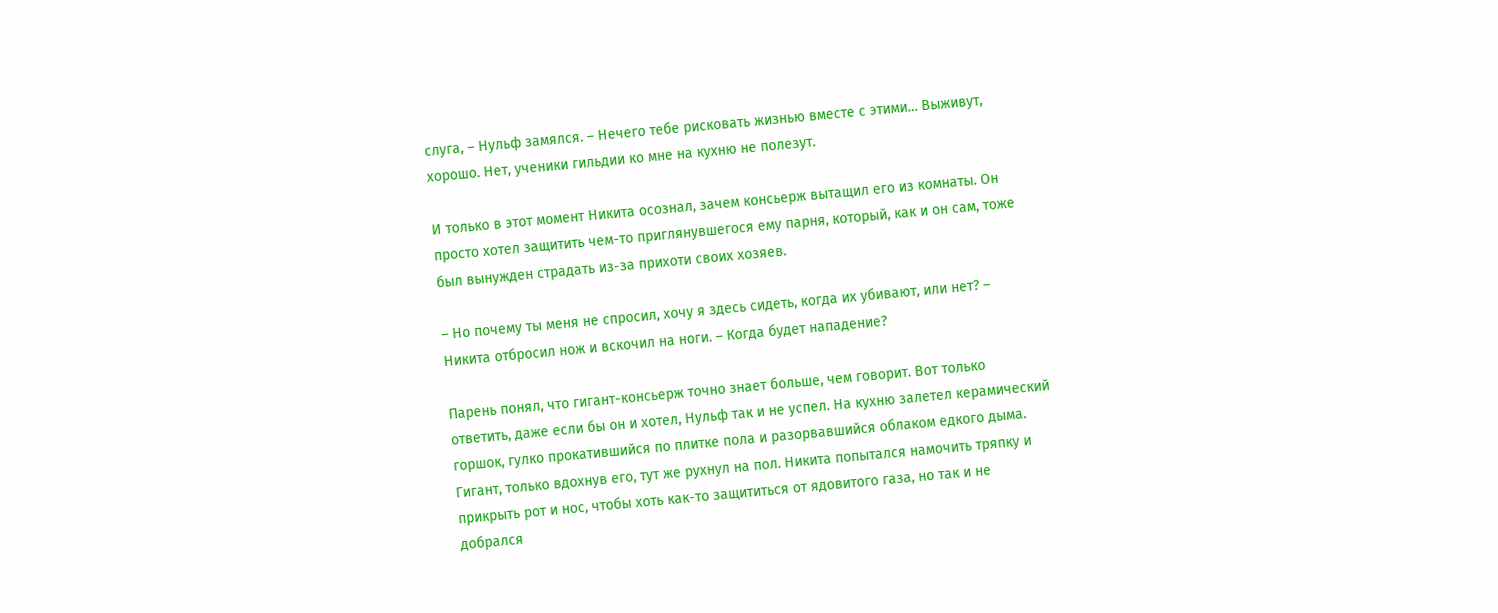слуга, – Нульф замялся. – Нечего тебе рисковать жизнью вместе с этими… Выживут, хорошо. Нет, ученики гильдии ко мне на кухню не полезут.

И только в этот момент Никита осознал, зачем консьерж вытащил его из комнаты. Он просто хотел защитить чем-то приглянувшегося ему парня, который, как и он сам, тоже был вынужден страдать из-за прихоти своих хозяев.

– Но почему ты меня не спросил, хочу я здесь сидеть, когда их убивают, или нет? – Никита отбросил нож и вскочил на ноги. – Когда будет нападение?

Парень понял, что гигант-консьерж точно знает больше, чем говорит. Вот только ответить, даже если бы он и хотел, Нульф так и не успел. На кухню залетел керамический горшок, гулко прокатившийся по плитке пола и разорвавшийся облаком едкого дыма. Гигант, только вдохнув его, тут же рухнул на пол. Никита попытался намочить тряпку и прикрыть рот и нос, чтобы хоть как-то защититься от ядовитого газа, но так и не добрался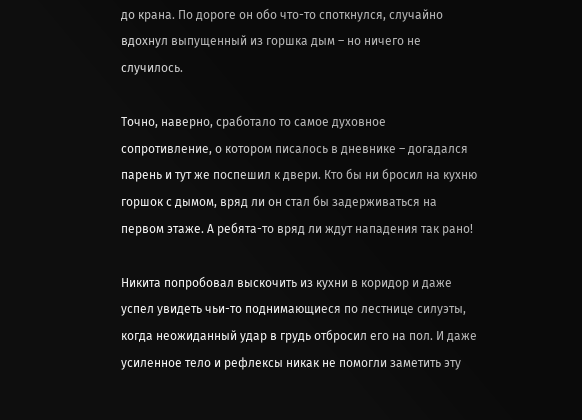до крана. По дороге он обо что-то споткнулся, случайно вдохнул выпущенный из горшка дым – но ничего не случилось.

Точно, наверно, сработало то самое духовное сопротивление, о котором писалось в дневнике – догадался парень и тут же поспешил к двери. Кто бы ни бросил на кухню горшок с дымом, вряд ли он стал бы задерживаться на первом этаже. А ребята-то вряд ли ждут нападения так рано!

Никита попробовал выскочить из кухни в коридор и даже успел увидеть чьи-то поднимающиеся по лестнице силуэты, когда неожиданный удар в грудь отбросил его на пол. И даже усиленное тело и рефлексы никак не помогли заметить эту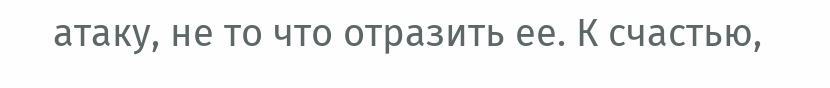атаку, не то что отразить ее. К счастью,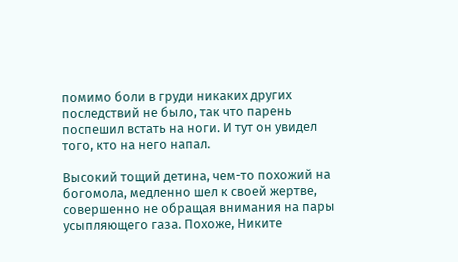помимо боли в груди никаких других последствий не было, так что парень поспешил встать на ноги. И тут он увидел того, кто на него напал.

Высокий тощий детина, чем-то похожий на богомола, медленно шел к своей жертве, совершенно не обращая внимания на пары усыпляющего газа. Похоже, Никите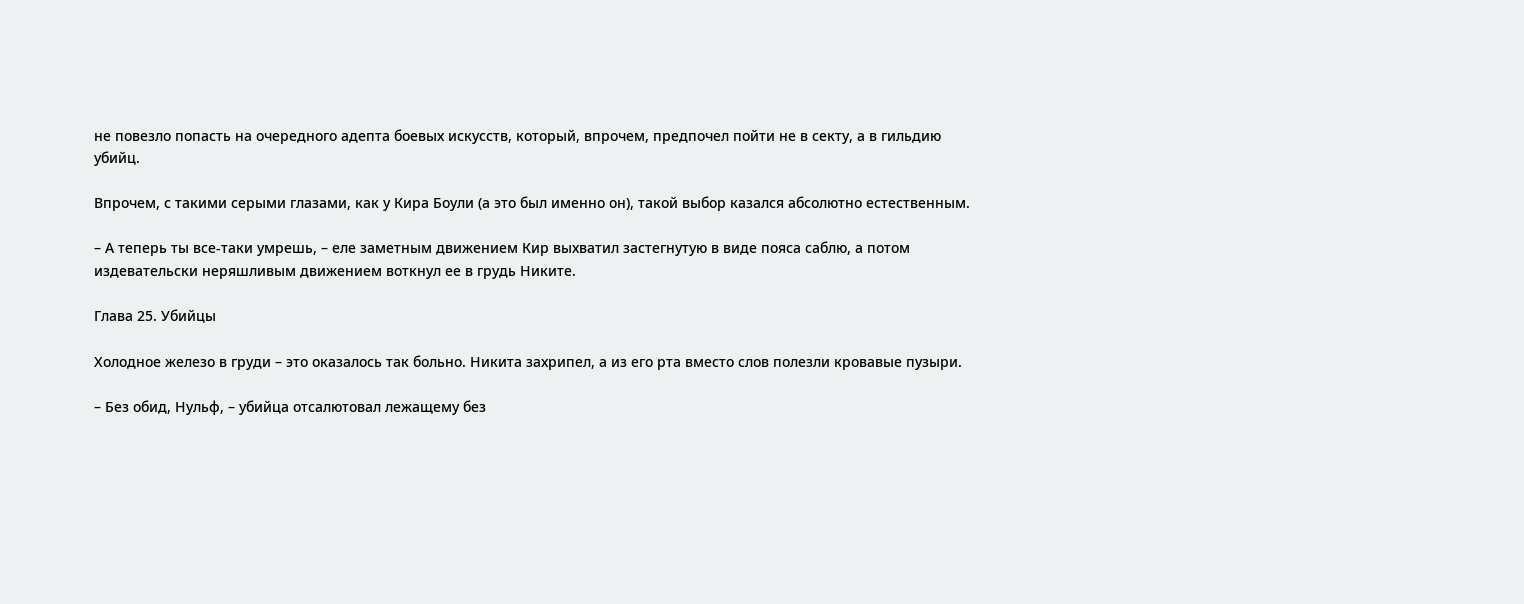не повезло попасть на очередного адепта боевых искусств, который, впрочем, предпочел пойти не в секту, а в гильдию убийц.

Впрочем, с такими серыми глазами, как у Кира Боули (а это был именно он), такой выбор казался абсолютно естественным.

– А теперь ты все-таки умрешь, – еле заметным движением Кир выхватил застегнутую в виде пояса саблю, а потом издевательски неряшливым движением воткнул ее в грудь Никите.

Глава 25. Убийцы

Холодное железо в груди – это оказалось так больно. Никита захрипел, а из его рта вместо слов полезли кровавые пузыри.

– Без обид, Нульф, – убийца отсалютовал лежащему без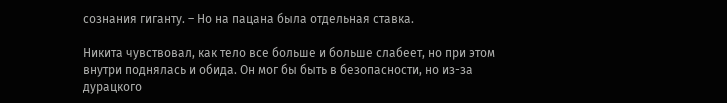сознания гиганту. – Но на пацана была отдельная ставка.

Никита чувствовал, как тело все больше и больше слабеет, но при этом внутри поднялась и обида. Он мог бы быть в безопасности, но из-за дурацкого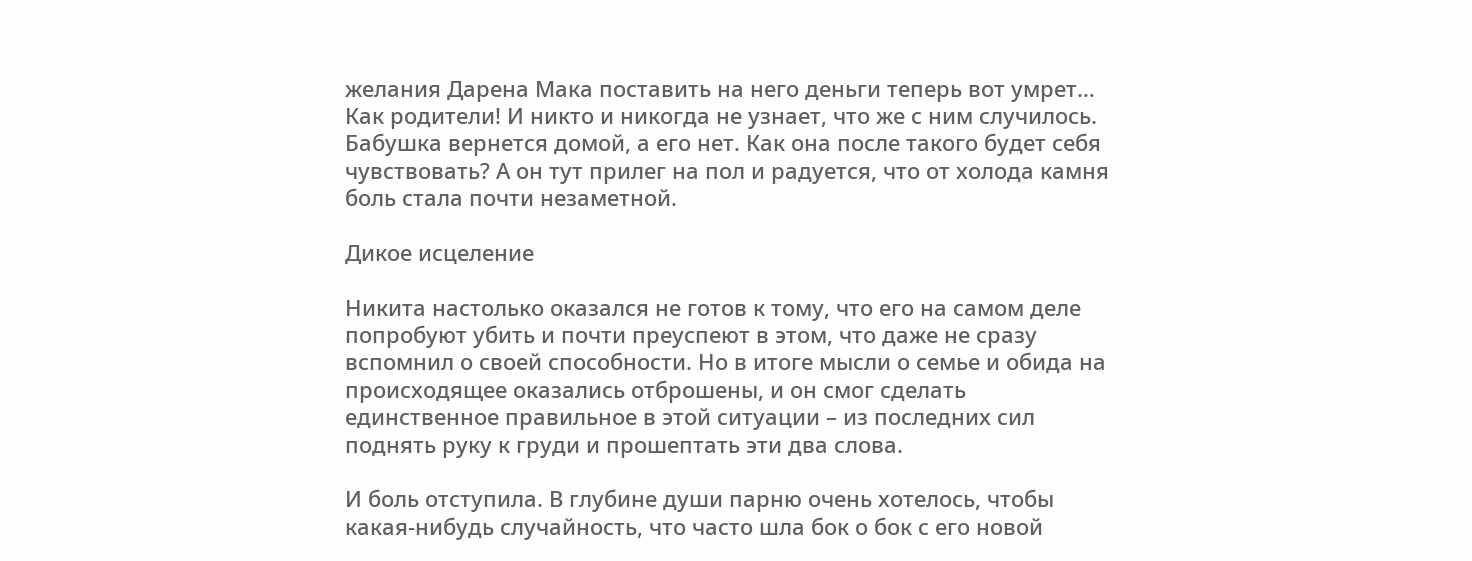желания Дарена Мака поставить на него деньги теперь вот умрет… Как родители! И никто и никогда не узнает, что же с ним случилось. Бабушка вернется домой, а его нет. Как она после такого будет себя чувствовать? А он тут прилег на пол и радуется, что от холода камня боль стала почти незаметной.

Дикое исцеление

Никита настолько оказался не готов к тому, что его на самом деле попробуют убить и почти преуспеют в этом, что даже не сразу вспомнил о своей способности. Но в итоге мысли о семье и обида на происходящее оказались отброшены, и он смог сделать единственное правильное в этой ситуации – из последних сил поднять руку к груди и прошептать эти два слова.

И боль отступила. В глубине души парню очень хотелось, чтобы какая-нибудь случайность, что часто шла бок о бок с его новой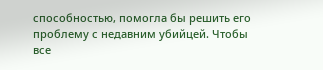способностью, помогла бы решить его проблему с недавним убийцей. Чтобы все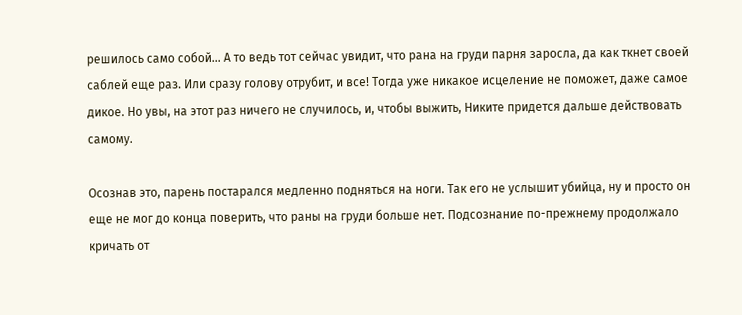решилось само собой… А то ведь тот сейчас увидит, что рана на груди парня заросла, да как ткнет своей саблей еще раз. Или сразу голову отрубит, и все! Тогда уже никакое исцеление не поможет, даже самое дикое. Но увы, на этот раз ничего не случилось, и, чтобы выжить, Никите придется дальше действовать самому.

Осознав это, парень постарался медленно подняться на ноги. Так его не услышит убийца, ну и просто он еще не мог до конца поверить, что раны на груди больше нет. Подсознание по-прежнему продолжало кричать от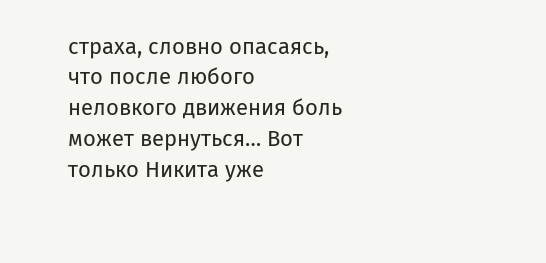страха, словно опасаясь, что после любого неловкого движения боль может вернуться… Вот только Никита уже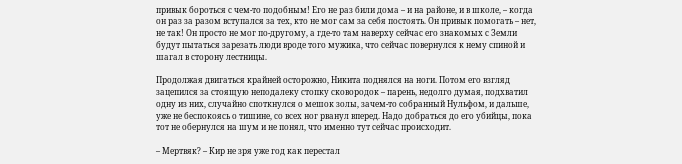привык бороться с чем-то подобным! Его не раз били дома – и на районе, и в школе, – когда он раз за разом вступался за тех, кто не мог сам за себя постоять. Он привык помогать – нет, не так! Он просто не мог по-другому, а где-то там наверху сейчас его знакомых с Земли будут пытаться зарезать люди вроде того мужика, что сейчас повернулся к нему спиной и шагал в сторону лестницы.

Продолжая двигаться крайней осторожно, Никита поднялся на ноги. Потом его взгляд зацепился за стоящую неподалеку стопку сковородок – парень, недолго думая, подхватил одну из них, случайно споткнулся о мешок золы, зачем-то собранный Нульфом, и дальше, уже не беспокоясь о тишине, со всех ног рванул вперед. Надо добраться до его убийцы, пока тот не обернулся на шум и не понял, что именно тут сейчас происходит.

– Мертвяк? – Кир не зря уже год как перестал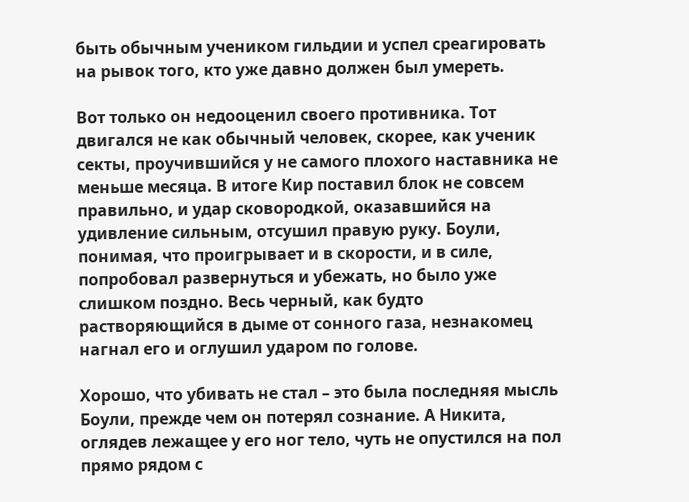быть обычным учеником гильдии и успел среагировать на рывок того, кто уже давно должен был умереть.

Вот только он недооценил своего противника. Тот двигался не как обычный человек, скорее, как ученик секты, проучившийся у не самого плохого наставника не меньше месяца. В итоге Кир поставил блок не совсем правильно, и удар сковородкой, оказавшийся на удивление сильным, отсушил правую руку. Боули, понимая, что проигрывает и в скорости, и в силе, попробовал развернуться и убежать, но было уже слишком поздно. Весь черный, как будто растворяющийся в дыме от сонного газа, незнакомец нагнал его и оглушил ударом по голове.

Хорошо, что убивать не стал – это была последняя мысль Боули, прежде чем он потерял сознание. А Никита, оглядев лежащее у его ног тело, чуть не опустился на пол прямо рядом с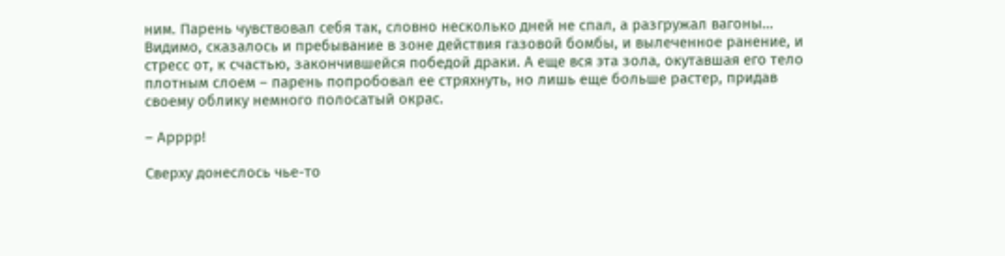ним. Парень чувствовал себя так, словно несколько дней не спал, а разгружал вагоны… Видимо, сказалось и пребывание в зоне действия газовой бомбы, и вылеченное ранение, и стресс от, к счастью, закончившейся победой драки. А еще вся эта зола, окутавшая его тело плотным слоем – парень попробовал ее стряхнуть, но лишь еще больше растер, придав своему облику немного полосатый окрас.

– Арррр!

Сверху донеслось чье-то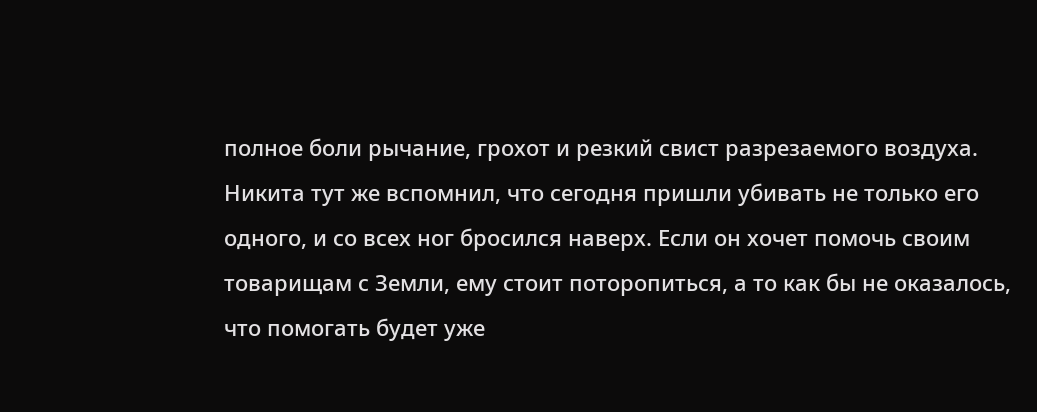полное боли рычание, грохот и резкий свист разрезаемого воздуха. Никита тут же вспомнил, что сегодня пришли убивать не только его одного, и со всех ног бросился наверх. Если он хочет помочь своим товарищам с Земли, ему стоит поторопиться, а то как бы не оказалось, что помогать будет уже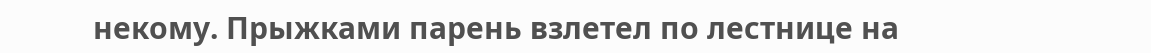некому. Прыжками парень взлетел по лестнице на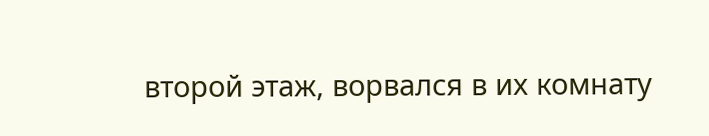второй этаж, ворвался в их комнату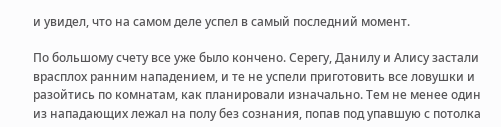и увидел, что на самом деле успел в самый последний момент.

По большому счету все уже было кончено. Серегу, Данилу и Алису застали врасплох ранним нападением, и те не успели приготовить все ловушки и разойтись по комнатам, как планировали изначально. Тем не менее один из нападающих лежал на полу без сознания, попав под упавшую с потолка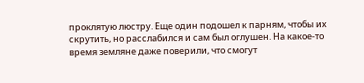проклятую люстру. Еще один подошел к парням, чтобы их скрутить, но расслабился и сам был оглушен. На какое-то время земляне даже поверили, что смогут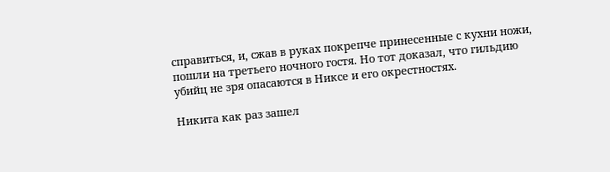справиться, и, сжав в руках покрепче принесенные с кухни ножи, пошли на третьего ночного гостя. Но тот доказал, что гильдию убийц не зря опасаются в Никсе и его окрестностях.

Никита как раз зашел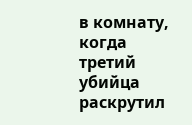в комнату, когда третий убийца раскрутил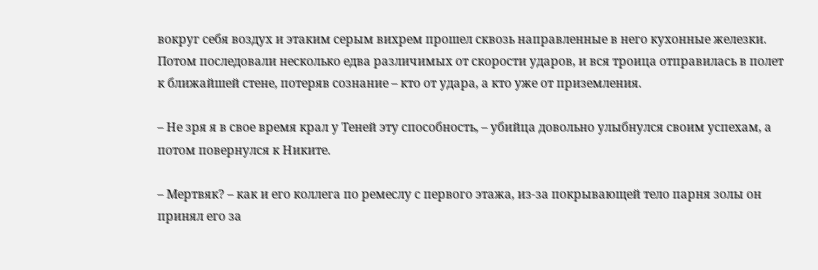вокруг себя воздух и этаким серым вихрем прошел сквозь направленные в него кухонные железки. Потом последовали несколько едва различимых от скорости ударов, и вся троица отправилась в полет к ближайшей стене, потеряв сознание – кто от удара, а кто уже от приземления.

– Не зря я в свое время крал у Теней эту способность, – убийца довольно улыбнулся своим успехам, а потом повернулся к Никите.

– Мертвяк? – как и его коллега по ремеслу с первого этажа, из-за покрывающей тело парня золы он принял его за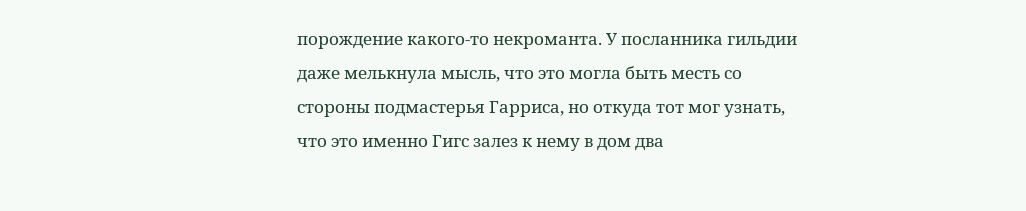порождение какого-то некроманта. У посланника гильдии даже мелькнула мысль, что это могла быть месть со стороны подмастерья Гарриса, но откуда тот мог узнать, что это именно Гигс залез к нему в дом два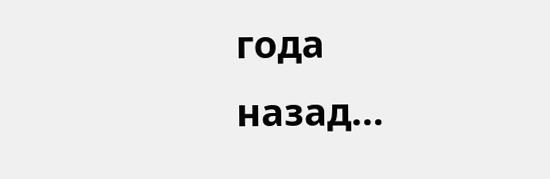года назад…